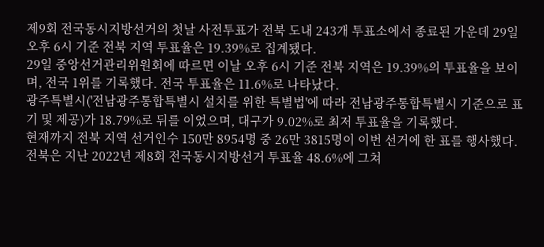제9회 전국동시지방선거의 첫날 사전투표가 전북 도내 243개 투표소에서 종료된 가운데 29일 오후 6시 기준 전북 지역 투표율은 19.39%로 집계됐다.
29일 중앙선거관리위원회에 따르면 이날 오후 6시 기준 전북 지역은 19.39%의 투표율을 보이며, 전국 1위를 기록했다. 전국 투표율은 11.6%로 나타났다.
광주특별시('전남광주통합특별시 설치를 위한 특별법'에 따라 전남광주통합특별시 기준으로 표기 및 제공)가 18.79%로 뒤를 이었으며, 대구가 9.02%로 최저 투표율을 기록했다.
현재까지 전북 지역 선거인수 150만 8954명 중 26만 3815명이 이번 선거에 한 표를 행사했다. 전북은 지난 2022년 제8회 전국동시지방선거 투표율 48.6%에 그쳐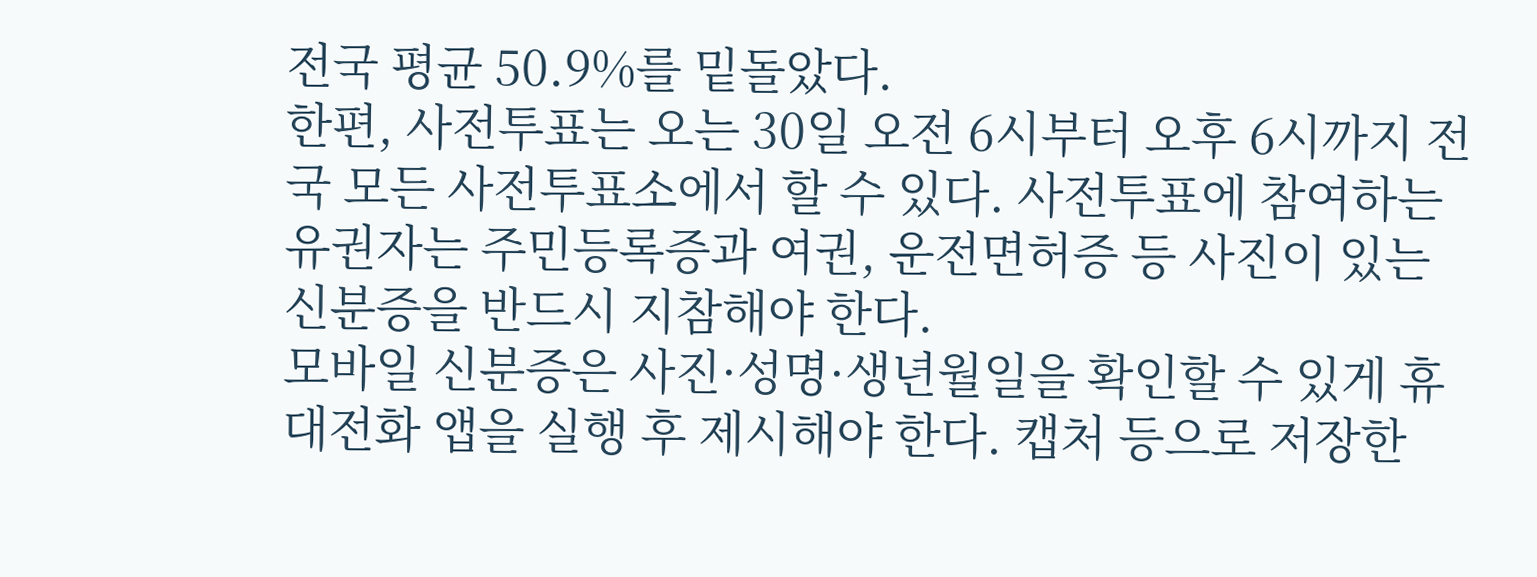전국 평균 50.9%를 밑돌았다.
한편, 사전투표는 오는 30일 오전 6시부터 오후 6시까지 전국 모든 사전투표소에서 할 수 있다. 사전투표에 참여하는 유권자는 주민등록증과 여권, 운전면허증 등 사진이 있는 신분증을 반드시 지참해야 한다.
모바일 신분증은 사진·성명·생년월일을 확인할 수 있게 휴대전화 앱을 실행 후 제시해야 한다. 캡처 등으로 저장한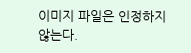이미지 파일은 인정하지 않는다.